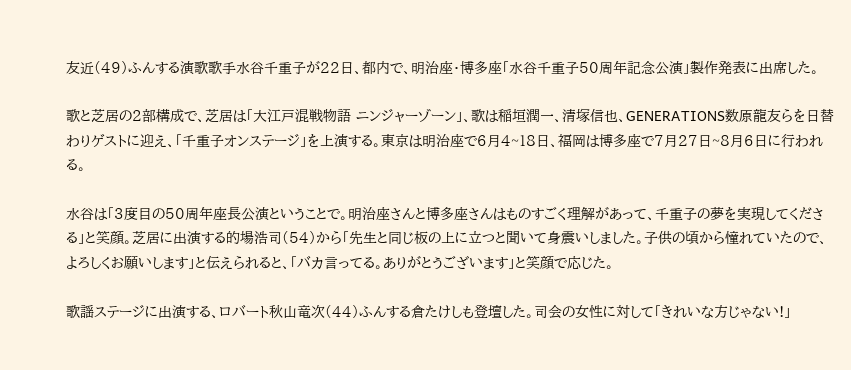友近(49)ふんする演歌歌手水谷千重子が22日、都内で、明治座・博多座「水谷千重子50周年記念公演」製作発表に出席した。

歌と芝居の2部構成で、芝居は「大江戸混戦物語 ニンジャーゾーン」、歌は稲垣潤一、清塚信也、GENERATIONS数原龍友らを日替わりゲストに迎え、「千重子オンステージ」を上演する。東京は明治座で6月4~18日、福岡は博多座で7月27日~8月6日に行われる。

水谷は「3度目の50周年座長公演ということで。明治座さんと博多座さんはものすごく理解があって、千重子の夢を実現してくださる」と笑顔。芝居に出演する的場浩司(54)から「先生と同じ板の上に立つと聞いて身震いしました。子供の頃から憧れていたので、よろしくお願いします」と伝えられると、「バカ言ってる。ありがとうございます」と笑顔で応じた。

歌謡ステージに出演する、ロバート秋山竜次(44)ふんする倉たけしも登壇した。司会の女性に対して「きれいな方じゃない!」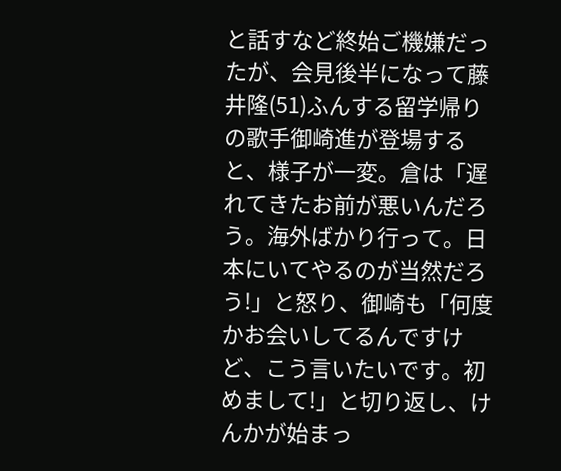と話すなど終始ご機嫌だったが、会見後半になって藤井隆(51)ふんする留学帰りの歌手御崎進が登場すると、様子が一変。倉は「遅れてきたお前が悪いんだろう。海外ばかり行って。日本にいてやるのが当然だろう!」と怒り、御崎も「何度かお会いしてるんですけど、こう言いたいです。初めまして!」と切り返し、けんかが始まっ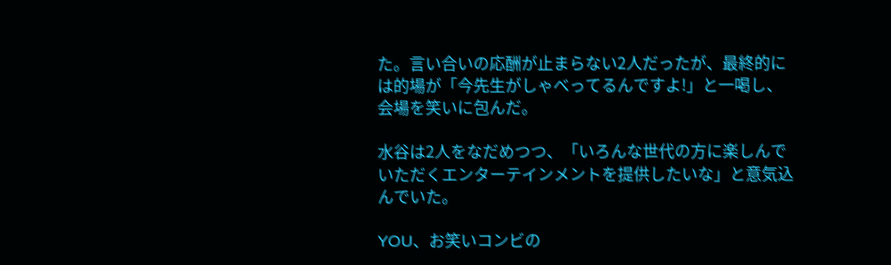た。言い合いの応酬が止まらない2人だったが、最終的には的場が「今先生がしゃべってるんですよ!」と一喝し、会場を笑いに包んだ。

水谷は2人をなだめつつ、「いろんな世代の方に楽しんでいただくエンターテインメントを提供したいな」と意気込んでいた。

YOU、お笑いコンビの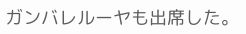ガンバレルーヤも出席した。